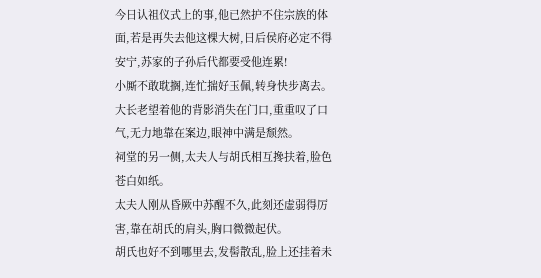今日认祖仪式上的事,他已然护不住宗族的体面,若是再失去他这棵大树,日后侯府必定不得安宁,苏家的子孙后代都要受他连累!
小厮不敢耽搁,连忙揣好玉佩,转身快步离去。大长老望着他的背影消失在门口,重重叹了口气,无力地靠在案边,眼神中满是颓然。
祠堂的另一侧,太夫人与胡氏相互搀扶着,脸色苍白如纸。
太夫人刚从昏厥中苏醒不久,此刻还虚弱得厉害,靠在胡氏的肩头,胸口微微起伏。
胡氏也好不到哪里去,发髻散乱,脸上还挂着未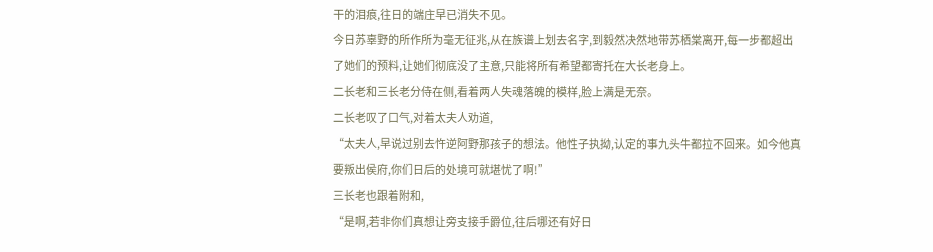干的泪痕,往日的端庄早已消失不见。
今日苏辜野的所作所为毫无征兆,从在族谱上划去名字,到毅然决然地带苏栖棠离开,每一步都超出了她们的预料,让她们彻底没了主意,只能将所有希望都寄托在大长老身上。
二长老和三长老分侍在侧,看着两人失魂落魄的模样,脸上满是无奈。
二长老叹了口气,对着太夫人劝道,
“太夫人,早说过别去忤逆阿野那孩子的想法。他性子执拗,认定的事九头牛都拉不回来。如今他真要叛出侯府,你们日后的处境可就堪忧了啊!”
三长老也跟着附和,
“是啊,若非你们真想让旁支接手爵位,往后哪还有好日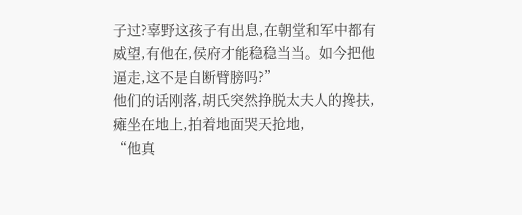子过?辜野这孩子有出息,在朝堂和军中都有威望,有他在,侯府才能稳稳当当。如今把他逼走,这不是自断臂膀吗?”
他们的话刚落,胡氏突然挣脱太夫人的搀扶,瘫坐在地上,拍着地面哭天抢地,
“他真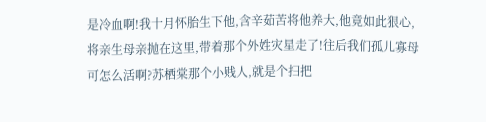是冷血啊!我十月怀胎生下他,含辛茹苦将他养大,他竟如此狠心,将亲生母亲抛在这里,带着那个外姓灾星走了!往后我们孤儿寡母可怎么活啊?苏栖棠那个小贱人,就是个扫把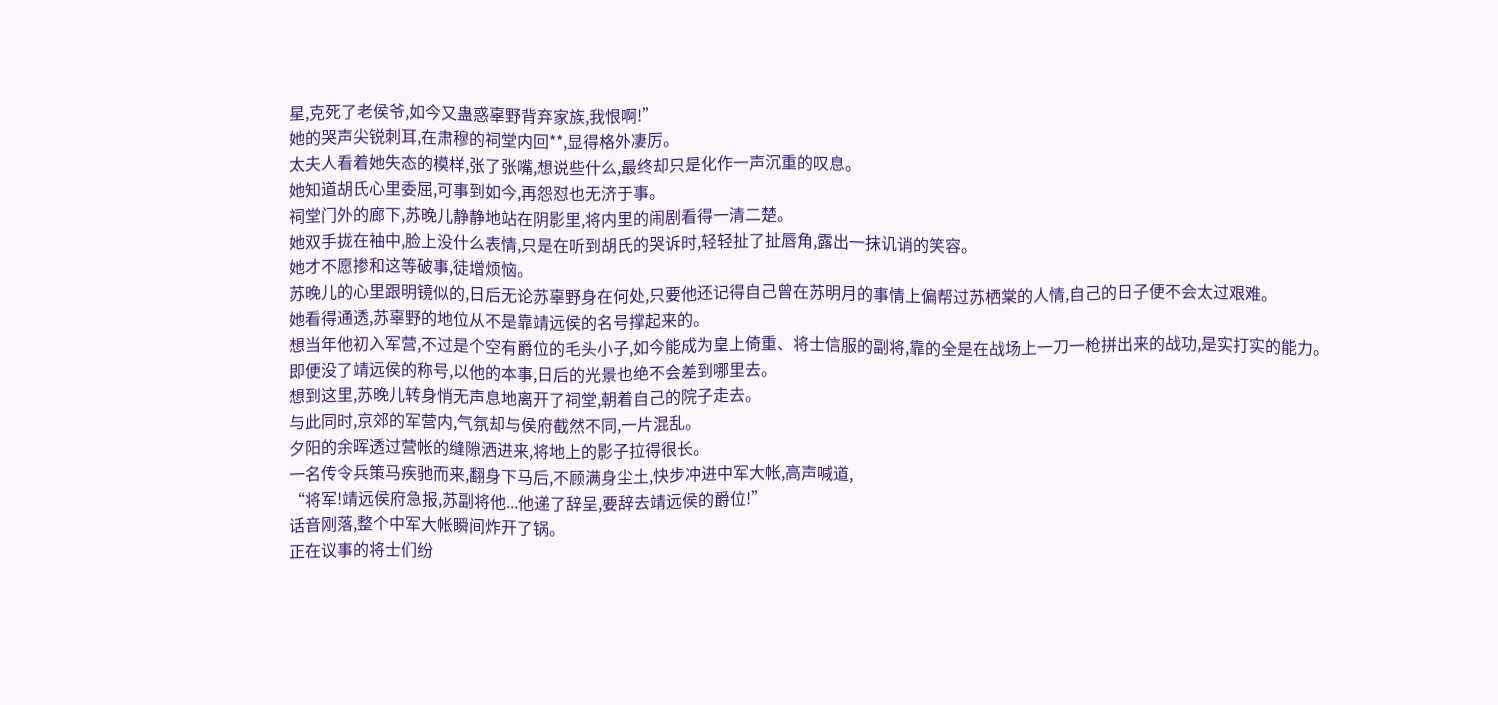星,克死了老侯爷,如今又蛊惑辜野背弃家族,我恨啊!”
她的哭声尖锐刺耳,在肃穆的祠堂内回**,显得格外凄厉。
太夫人看着她失态的模样,张了张嘴,想说些什么,最终却只是化作一声沉重的叹息。
她知道胡氏心里委屈,可事到如今,再怨怼也无济于事。
祠堂门外的廊下,苏晚儿静静地站在阴影里,将内里的闹剧看得一清二楚。
她双手拢在袖中,脸上没什么表情,只是在听到胡氏的哭诉时,轻轻扯了扯唇角,露出一抹讥诮的笑容。
她才不愿掺和这等破事,徒增烦恼。
苏晚儿的心里跟明镜似的,日后无论苏辜野身在何处,只要他还记得自己曾在苏明月的事情上偏帮过苏栖棠的人情,自己的日子便不会太过艰难。
她看得通透,苏辜野的地位从不是靠靖远侯的名号撑起来的。
想当年他初入军营,不过是个空有爵位的毛头小子,如今能成为皇上倚重、将士信服的副将,靠的全是在战场上一刀一枪拼出来的战功,是实打实的能力。
即便没了靖远侯的称号,以他的本事,日后的光景也绝不会差到哪里去。
想到这里,苏晚儿转身悄无声息地离开了祠堂,朝着自己的院子走去。
与此同时,京郊的军营内,气氛却与侯府截然不同,一片混乱。
夕阳的余晖透过营帐的缝隙洒进来,将地上的影子拉得很长。
一名传令兵策马疾驰而来,翻身下马后,不顾满身尘土,快步冲进中军大帐,高声喊道,
“将军!靖远侯府急报,苏副将他...他递了辞呈,要辞去靖远侯的爵位!”
话音刚落,整个中军大帐瞬间炸开了锅。
正在议事的将士们纷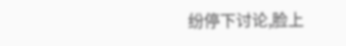纷停下讨论,脸上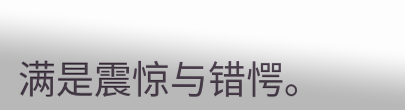满是震惊与错愕。